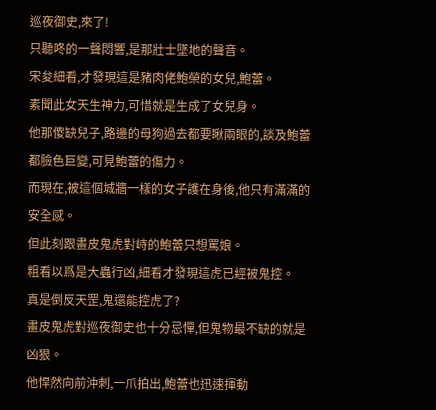巡夜御史,來了!
只聽咚的一聲悶響,是那壯士墜地的聲音。
宋夋細看,才發現這是豬肉佬鮑榮的女兒,鮑蕾。
素聞此女天生神力,可惜就是生成了女兒身。
他那傻缺兒子,路邊的母狗過去都要瞅兩眼的,談及鮑蕾都臉色巨變,可見鮑蕾的傷力。
而現在,被這個城牆一樣的女子護在身後,他只有滿滿的安全感。
但此刻跟畫皮鬼虎對峙的鮑蕾只想罵娘。
粗看以爲是大蟲行凶,細看才發現這虎已經被鬼控。
真是倒反天罡,鬼還能控虎了?
畫皮鬼虎對巡夜御史也十分忌憚,但鬼物最不缺的就是凶狠。
他悍然向前沖刺,一爪拍出,鮑蕾也迅速揮動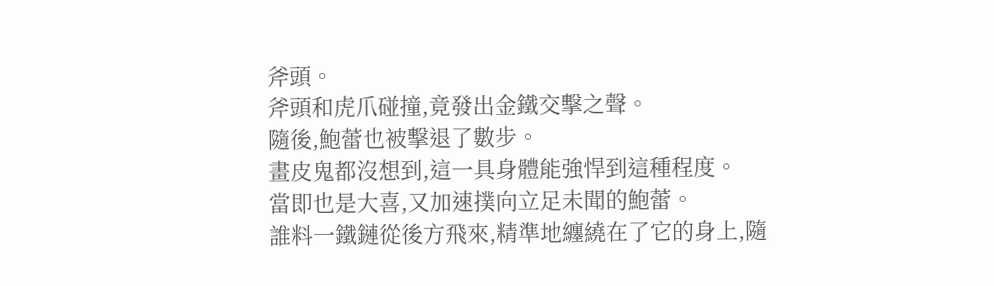斧頭。
斧頭和虎爪碰撞,竟發出金鐵交擊之聲。
隨後,鮑蕾也被擊退了數步。
畫皮鬼都沒想到,這一具身體能強悍到這種程度。
當即也是大喜,又加速撲向立足未聞的鮑蕾。
誰料一鐵鏈從後方飛來,精準地纏繞在了它的身上,隨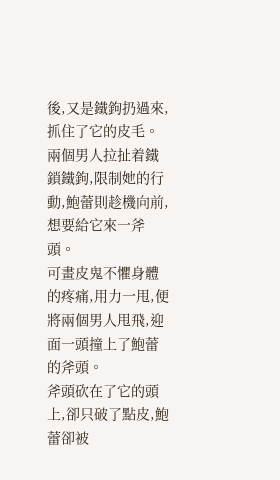後,又是鐵鉤扔過來,抓住了它的皮毛。
兩個男人拉扯着鐵鎖鐵鉤,限制她的行動,鮑蕾則趁機向前,想要給它來一斧頭。
可畫皮鬼不懼身體的疼痛,用力一甩,便將兩個男人甩飛,迎面一頭撞上了鮑蕾的斧頭。
斧頭砍在了它的頭上,卻只破了點皮,鮑蕾卻被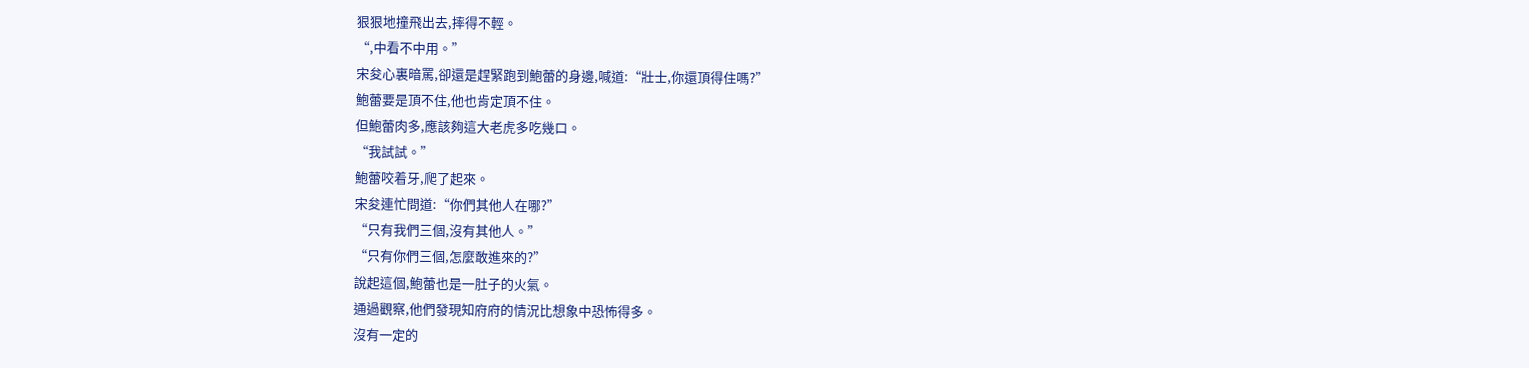狠狠地撞飛出去,摔得不輕。
“,中看不中用。”
宋夋心裏暗罵,卻還是趕緊跑到鮑蕾的身邊,喊道:“壯士,你還頂得住嗎?”
鮑蕾要是頂不住,他也肯定頂不住。
但鮑蕾肉多,應該夠這大老虎多吃幾口。
“我試試。”
鮑蕾咬着牙,爬了起來。
宋夋連忙問道:“你們其他人在哪?”
“只有我們三個,沒有其他人。”
“只有你們三個,怎麼敢進來的?”
說起這個,鮑蕾也是一肚子的火氣。
通過觀察,他們發現知府府的情況比想象中恐怖得多。
沒有一定的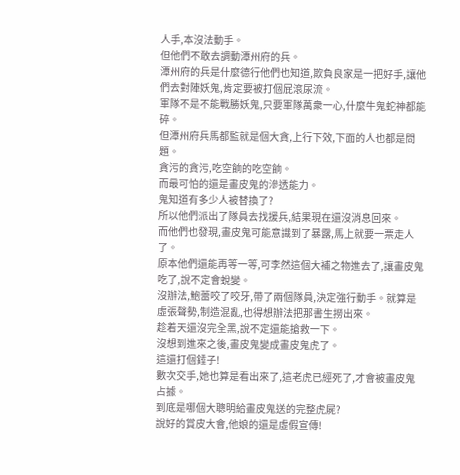人手,本沒法動手。
但他們不敢去調動潭州府的兵。
潭州府的兵是什麼德行他們也知道,欺負良家是一把好手,讓他們去對陣妖鬼,肯定要被打個屁滾尿流。
軍隊不是不能戰勝妖鬼,只要軍隊萬衆一心,什麼牛鬼蛇神都能碎。
但潭州府兵馬都監就是個大貪,上行下效,下面的人也都是問題。
貪污的貪污,吃空餉的吃空餉。
而最可怕的還是畫皮鬼的滲透能力。
鬼知道有多少人被替換了?
所以他們派出了隊員去找援兵,結果現在還沒消息回來。
而他們也發現,畫皮鬼可能意識到了暴露,馬上就要一票走人了。
原本他們還能再等一等,可李然這個大補之物進去了,讓畫皮鬼吃了,說不定會蛻變。
沒辦法,鮑蕾咬了咬牙,帶了兩個隊員,決定強行動手。就算是虛張聲勢,制造混亂,也得想辦法把那書生撈出來。
趁着天還沒完全黑,說不定還能搶救一下。
沒想到進來之後,畫皮鬼變成畫皮鬼虎了。
這還打個錘子!
數次交手,她也算是看出來了,這老虎已經死了,才會被畫皮鬼占據。
到底是哪個大聰明給畫皮鬼送的完整虎屍?
說好的賞皮大會,他娘的還是虛假宣傳!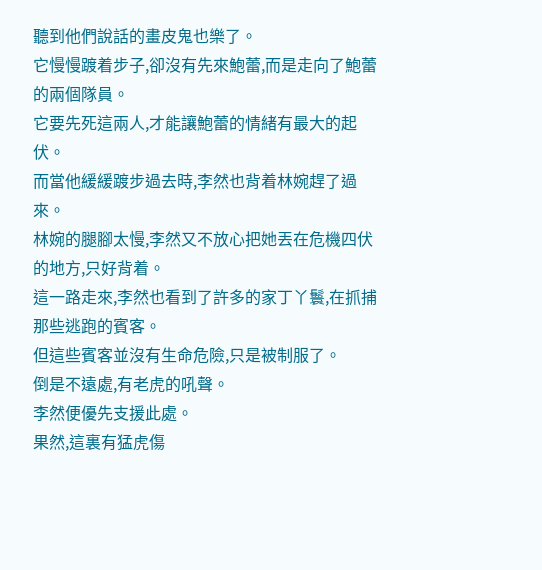聽到他們說話的畫皮鬼也樂了。
它慢慢踱着步子,卻沒有先來鮑蕾,而是走向了鮑蕾的兩個隊員。
它要先死這兩人,才能讓鮑蕾的情緒有最大的起伏。
而當他緩緩踱步過去時,李然也背着林婉趕了過來。
林婉的腿腳太慢,李然又不放心把她丟在危機四伏的地方,只好背着。
這一路走來,李然也看到了許多的家丁丫鬟,在抓捕那些逃跑的賓客。
但這些賓客並沒有生命危險,只是被制服了。
倒是不遠處,有老虎的吼聲。
李然便優先支援此處。
果然,這裏有猛虎傷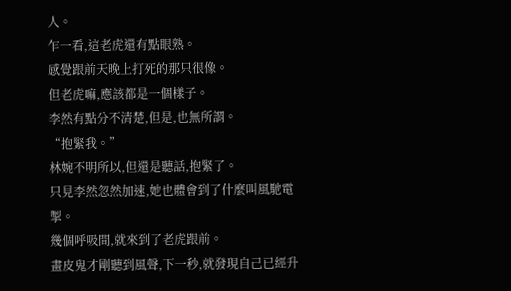人。
乍一看,這老虎還有點眼熟。
感覺跟前天晚上打死的那只很像。
但老虎嘛,應該都是一個樣子。
李然有點分不清楚,但是,也無所謂。
“抱緊我。”
林婉不明所以,但還是聽話,抱緊了。
只見李然忽然加速,她也體會到了什麼叫風馳電掣。
幾個呼吸間,就來到了老虎跟前。
畫皮鬼才剛聽到風聲,下一秒,就發現自己已經升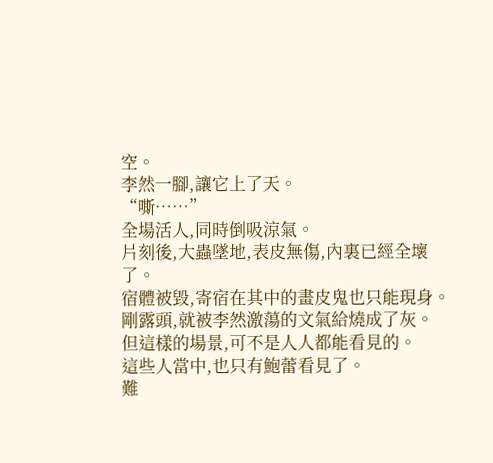空。
李然一腳,讓它上了天。
“嘶……”
全場活人,同時倒吸涼氣。
片刻後,大蟲墜地,表皮無傷,內裏已經全壞了。
宿體被毀,寄宿在其中的畫皮鬼也只能現身。
剛露頭,就被李然激蕩的文氣給燒成了灰。
但這樣的場景,可不是人人都能看見的。
這些人當中,也只有鮑蕾看見了。
難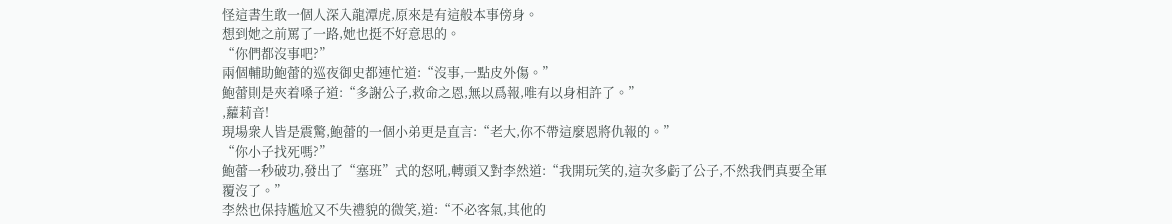怪這書生敢一個人深入龍潭虎,原來是有這般本事傍身。
想到她之前罵了一路,她也挺不好意思的。
“你們都沒事吧?”
兩個輔助鮑蕾的巡夜御史都連忙道:“沒事,一點皮外傷。”
鮑蕾則是夾着嗓子道:“多謝公子,救命之恩,無以爲報,唯有以身相許了。”
,蘿莉音!
現場衆人皆是震驚,鮑蕾的一個小弟更是直言:“老大,你不帶這麼恩將仇報的。”
“你小子找死嗎?”
鮑蕾一秒破功,發出了“塞班”式的怒吼,轉頭又對李然道:“我開玩笑的,這次多虧了公子,不然我們真要全軍覆沒了。”
李然也保持尷尬又不失禮貌的微笑,道:“不必客氣,其他的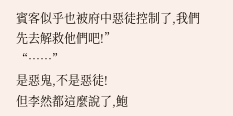賓客似乎也被府中惡徒控制了,我們先去解救他們吧!”
“……”
是惡鬼,不是惡徒!
但李然都這麼說了,鮑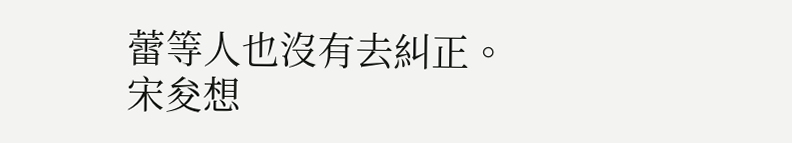蕾等人也沒有去糾正。
宋夋想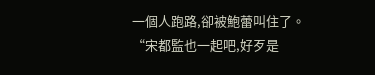一個人跑路,卻被鮑蕾叫住了。
“宋都監也一起吧,好歹是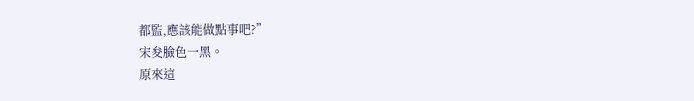都監,應該能做點事吧?”
宋夋臉色一黑。
原來這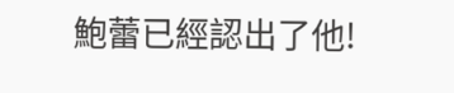鮑蕾已經認出了他!